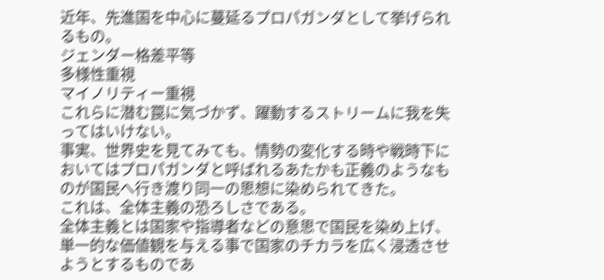近年、先進国を中心に蔓延るプロパガンダとして挙げられるもの。
ジェンダー格差平等
多様性重視
マイノリティー重視
これらに潜む罠に気づかず、躍動するストリームに我を失ってはいけない。
事実、世界史を見てみても、情勢の変化する時や戦時下においてはプロパガンダと呼ばれるあたかも正義のようなものが国民へ行き渡り同一の思想に染められてきた。
これは、全体主義の恐ろしさである。
全体主義とは国家や指導者などの意思で国民を染め上げ、単一的な価値観を与える事で国家のチカラを広く浸透させようとするものであ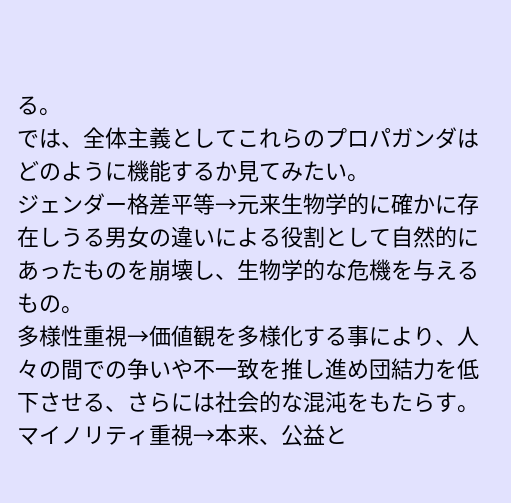る。
では、全体主義としてこれらのプロパガンダはどのように機能するか見てみたい。
ジェンダー格差平等→元来生物学的に確かに存在しうる男女の違いによる役割として自然的にあったものを崩壊し、生物学的な危機を与えるもの。
多様性重視→価値観を多様化する事により、人々の間での争いや不一致を推し進め団結力を低下させる、さらには社会的な混沌をもたらす。
マイノリティ重視→本来、公益と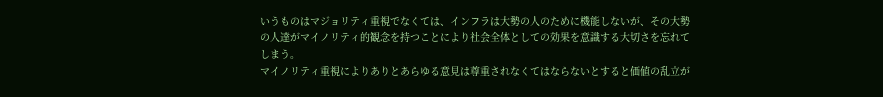いうものはマジョリティ重視でなくては、インフラは大勢の人のために機能しないが、その大勢の人達がマイノリティ的観念を持つことにより社会全体としての効果を意識する大切さを忘れてしまう。
マイノリティ重視によりありとあらゆる意見は尊重されなくてはならないとすると価値の乱立が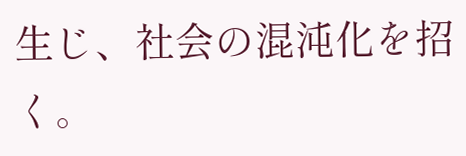生じ、社会の混沌化を招く。